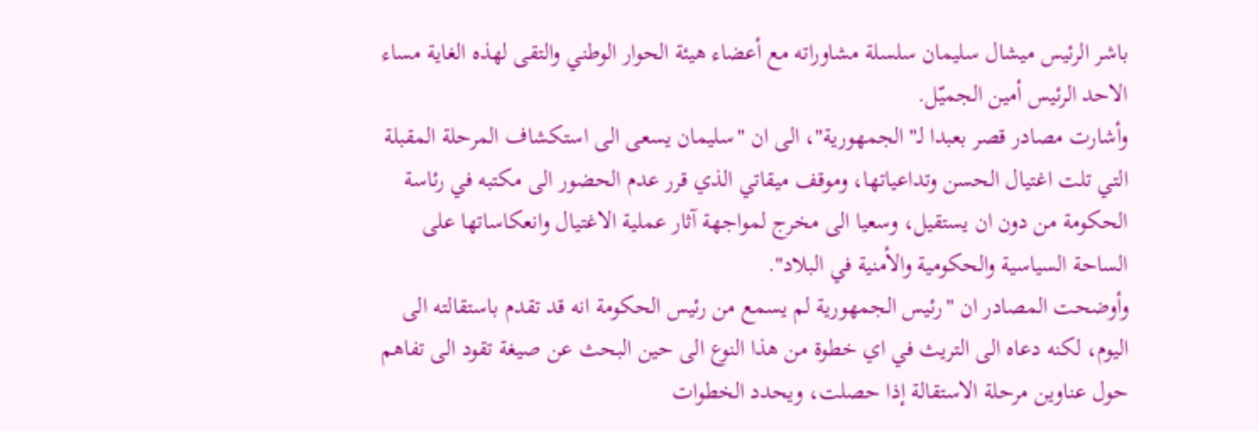باشر الرئيس ميشال سليمان سلسلة مشاوراته مع أعضاء هيئة الحوار الوطني والتقى لهذه الغاية مساء الاحد الرئيس أمين الجميّل.
وأشارت مصادر قصر بعبدا لـ"الجمهورية"، الى ان "سليمان يسعى الى استكشاف المرحلة المقبلة التي تلت اغتيال الحسن وتداعياتها، وموقف ميقاتي الذي قرر عدم الحضور الى مكتبه في رئاسة الحكومة من دون ان يستقيل، وسعيا الى مخرج لمواجهة آثار عملية الاغتيال وانعكاساتها على الساحة السياسية والحكومية والأمنية في البلاد".
وأوضحت المصادر ان "رئيس الجمهورية لم يسمع من رئيس الحكومة انه قد تقدم باستقالته الى اليوم، لكنه دعاه الى التريث في اي خطوة من هذا النوع الى حين البحث عن صيغة تقود الى تفاهم حول عناوين مرحلة الاستقالة إذا حصلت، ويحدد الخطوات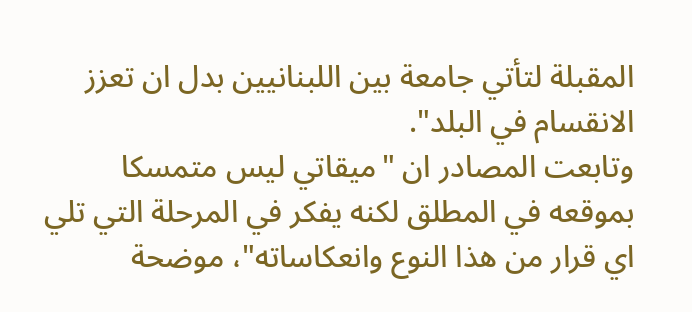المقبلة لتأتي جامعة بين اللبنانيين بدل ان تعزز الانقسام في البلد".
وتابعت المصادر ان "ميقاتي ليس متمسكا بموقعه في المطلق لكنه يفكر في المرحلة التي تلي اي قرار من هذا النوع وانعكاساته"، موضحة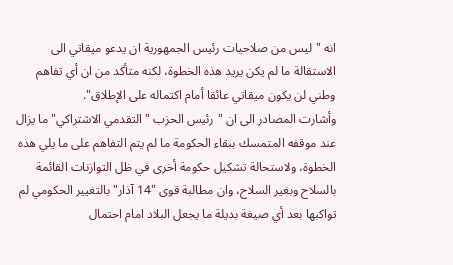انه "ليس من صلاحيات رئيس الجمهورية ان يدعو ميقاتي الى الاستقالة ما لم يكن يريد هذه الخطوة، لكنه متأكد من ان أي تفاهم وطني لن يكون ميقاتي عائقا أمام اكتماله على الإطلاق".
وأشارت المصادر الى ان "رئيس الحزب "التقدمي الاشتراكي" ما يزال عند موقفه المتمسك ببقاء الحكومة ما لم يتم التفاهم على ما يلي هذه الخطوة، ولاستحالة تشكيل حكومة أخرى في ظل التوازنات القائمة بالسلاح وبغير السلاح، وان مطالبة قوى "14 آذار" بالتغيير الحكومي لم تواكبها بعد أي صيغة بديلة ما يجعل البلاد امام احتمال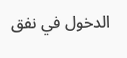الدخول في نفق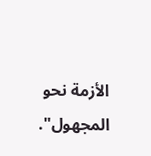الأزمة نحو المجهول".